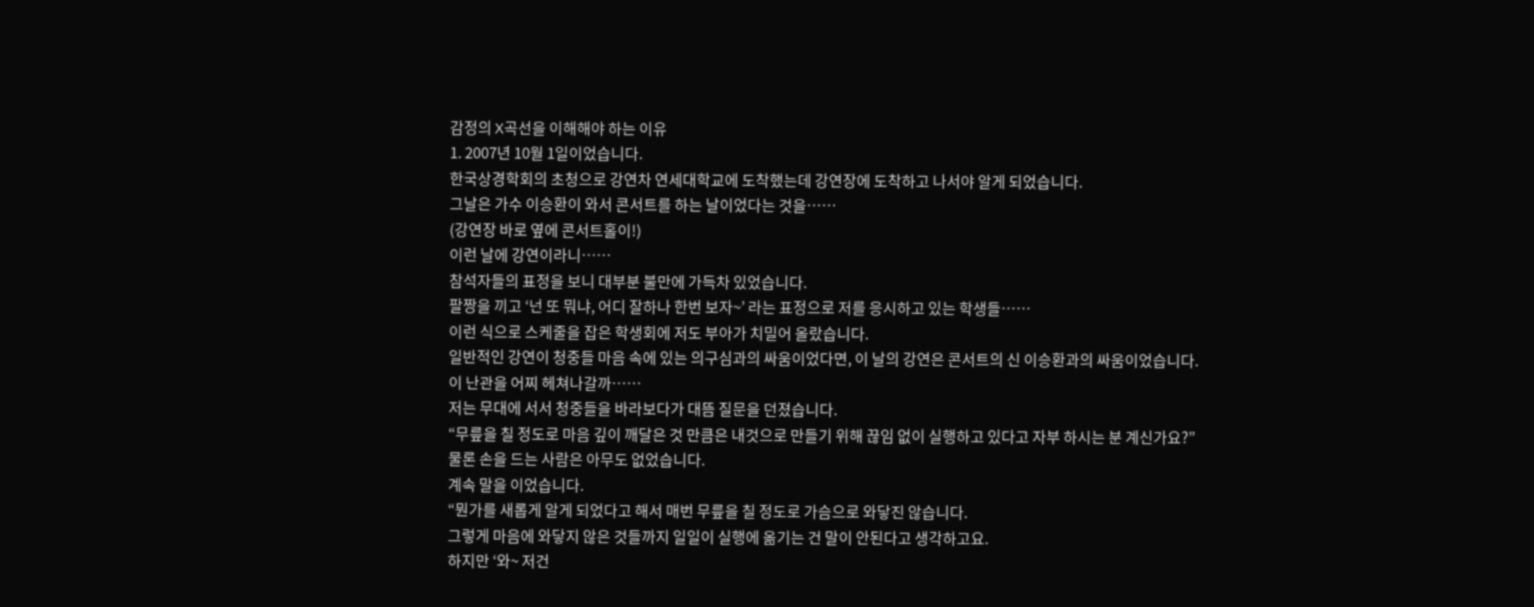감정의 X곡선을 이해해야 하는 이유
1. 2007년 10월 1일이었습니다.
한국상경학회의 초청으로 강연차 연세대학교에 도착했는데 강연장에 도착하고 나서야 알게 되었습니다.
그날은 가수 이승환이 와서 콘서트를 하는 날이었다는 것을……
(강연장 바로 옆에 콘서트홀이!)
이런 날에 강연이라니……
참석자들의 표정을 보니 대부분 불만에 가득차 있었습니다.
팔짱을 끼고 ‘넌 또 뭐냐, 어디 잘하나 한번 보자~’ 라는 표정으로 저를 응시하고 있는 학생들……
이런 식으로 스케줄을 잡은 학생회에 저도 부아가 치밀어 올랐습니다.
일반적인 강연이 청중들 마음 속에 있는 의구심과의 싸움이었다면, 이 날의 강연은 콘서트의 신 이승환과의 싸움이었습니다.
이 난관을 어찌 헤쳐나갈까……
저는 무대에 서서 청중들을 바라보다가 대뜸 질문을 던졌습니다.
“무릎을 칠 정도로 마음 깊이 깨달은 것 만큼은 내것으로 만들기 위해 끊임 없이 실행하고 있다고 자부 하시는 분 계신가요?”
물론 손을 드는 사람은 아무도 없었습니다.
계속 말을 이었습니다.
“뭔가를 새롭게 알게 되었다고 해서 매번 무릎을 칠 정도로 가슴으로 와닿진 않습니다.
그렇게 마음에 와닿지 않은 것들까지 일일이 실행에 옮기는 건 말이 안된다고 생각하고요.
하지만 ‘와~ 저건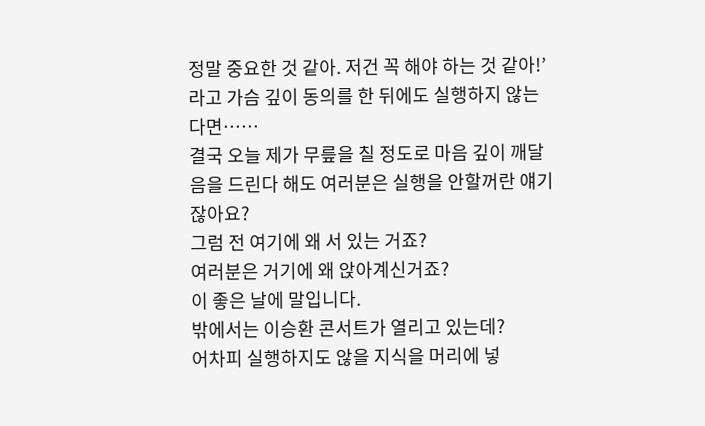정말 중요한 것 같아. 저건 꼭 해야 하는 것 같아!’ 라고 가슴 깊이 동의를 한 뒤에도 실행하지 않는다면……
결국 오늘 제가 무릎을 칠 정도로 마음 깊이 깨달음을 드린다 해도 여러분은 실행을 안할꺼란 얘기 잖아요?
그럼 전 여기에 왜 서 있는 거죠?
여러분은 거기에 왜 앉아계신거죠?
이 좋은 날에 말입니다.
밖에서는 이승환 콘서트가 열리고 있는데?
어차피 실행하지도 않을 지식을 머리에 넣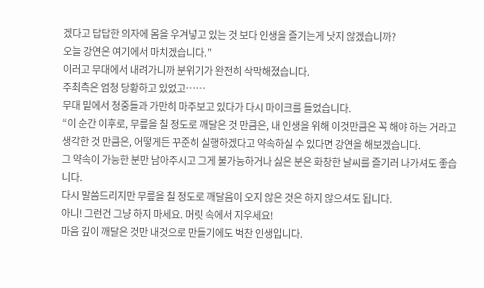겠다고 답답한 의자에 몸을 우겨넣고 있는 것 보다 인생을 즐기는게 낫지 않겠습니까?
오늘 강연은 여기에서 마치겠습니다.”
이러고 무대에서 내려가니까 분위기가 완전히 삭막해졌습니다.
주최측은 엄청 당황하고 있었고……
무대 밑에서 청중들과 가만히 마주보고 있다가 다시 마이크를 들었습니다.
“이 순간 이후로, 무릎을 칠 정도로 깨달은 것 만큼은, 내 인생을 위해 이것만큼은 꼭 해야 하는 거라고 생각한 것 만큼은, 어떻게든 꾸준히 실행하겠다고 약속하실 수 있다면 강연을 해보겠습니다.
그 약속이 가능한 분만 남아주시고 그게 불가능하거나 싫은 분은 화창한 날씨를 즐기러 나가셔도 좋습니다.
다시 말씀드리지만 무릎을 칠 정도로 깨달음이 오지 않은 것은 하지 않으셔도 됩니다.
아니! 그런건 그냥 하지 마세요. 머릿 속에서 지우세요!
마음 깊이 깨달은 것만 내것으로 만들기에도 벅찬 인생입니다.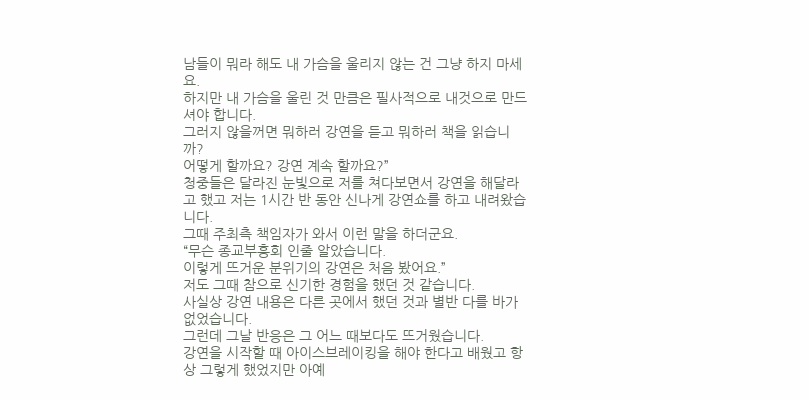남들이 뭐라 해도 내 가슴을 울리지 않는 건 그냥 하지 마세요.
하지만 내 가슴을 울린 것 만큼은 필사적으로 내것으로 만드셔야 합니다.
그러지 않을꺼면 뭐하러 강연을 듣고 뭐하러 책을 읽습니까?
어떻게 할까요? 강연 계속 할까요?”
청중들은 달라진 눈빛으로 저를 쳐다보면서 강연을 해달라고 했고 저는 1시간 반 동안 신나게 강연쇼를 하고 내려왔습니다.
그때 주최측 책임자가 와서 이런 말을 하더군요.
“무슨 종교부흥회 인줄 알았습니다.
이렇게 뜨거운 분위기의 강연은 처음 봤어요.”
저도 그때 참으로 신기한 경험을 했던 것 같습니다.
사실상 강연 내용은 다른 곳에서 했던 것과 별반 다를 바가 없었습니다.
그런데 그날 반응은 그 어느 때보다도 뜨거웠습니다.
강연을 시작할 때 아이스브레이킹을 해야 한다고 배웠고 항상 그렇게 했었지만 아예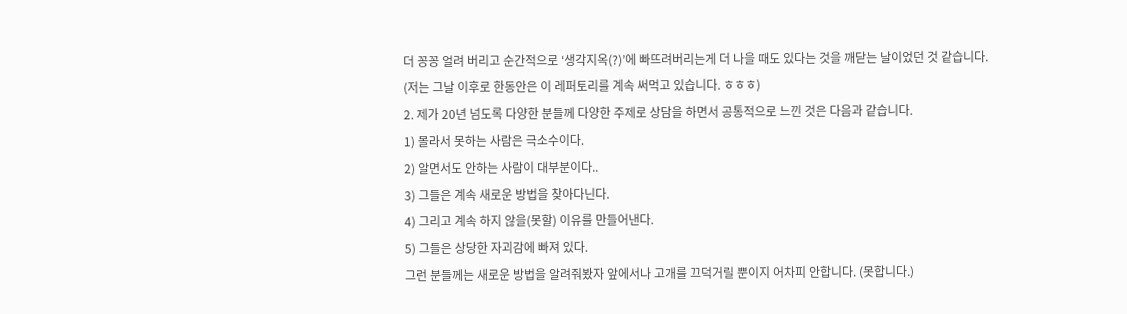더 꽁꽁 얼려 버리고 순간적으로 ‘생각지옥(?)’에 빠뜨려버리는게 더 나을 때도 있다는 것을 깨닫는 날이었던 것 같습니다.
(저는 그날 이후로 한동안은 이 레퍼토리를 계속 써먹고 있습니다. ㅎㅎㅎ)
2. 제가 20년 넘도록 다양한 분들께 다양한 주제로 상담을 하면서 공통적으로 느낀 것은 다음과 같습니다.
1) 몰라서 못하는 사람은 극소수이다.
2) 알면서도 안하는 사람이 대부분이다..
3) 그들은 계속 새로운 방법을 찾아다닌다.
4) 그리고 계속 하지 않을(못할) 이유를 만들어낸다.
5) 그들은 상당한 자괴감에 빠져 있다.
그런 분들께는 새로운 방법을 알려줘봤자 앞에서나 고개를 끄덕거릴 뿐이지 어차피 안합니다. (못합니다.)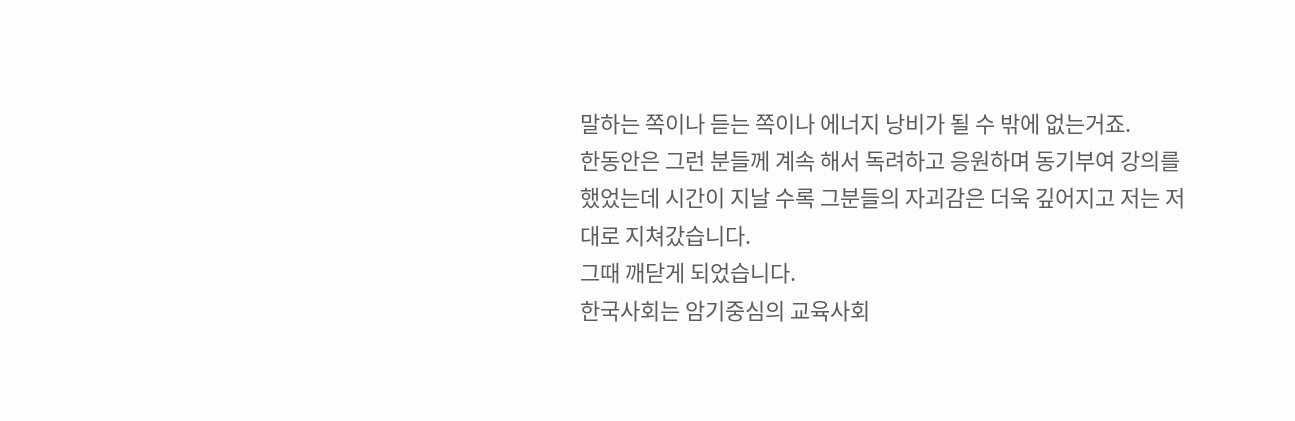말하는 쪽이나 듣는 쪽이나 에너지 낭비가 될 수 밖에 없는거죠.
한동안은 그런 분들께 계속 해서 독려하고 응원하며 동기부여 강의를 했었는데 시간이 지날 수록 그분들의 자괴감은 더욱 깊어지고 저는 저대로 지쳐갔습니다.
그때 깨닫게 되었습니다.
한국사회는 암기중심의 교육사회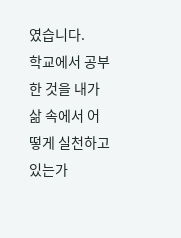였습니다.
학교에서 공부한 것을 내가 삶 속에서 어떻게 실천하고 있는가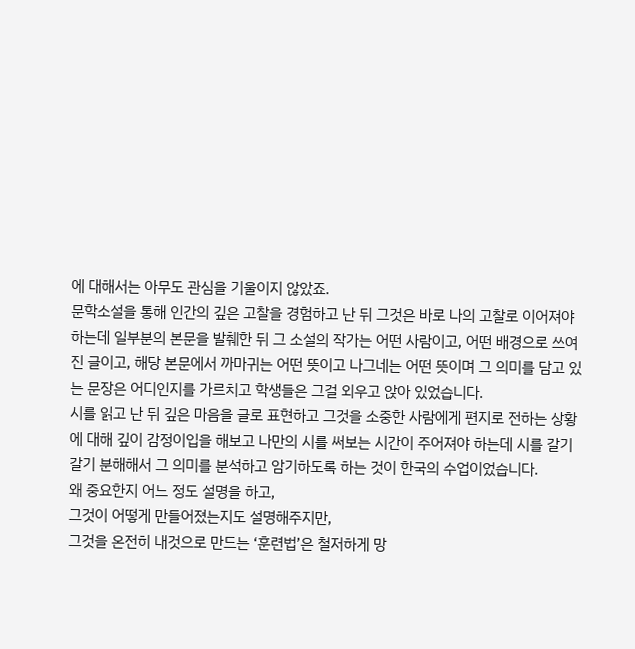에 대해서는 아무도 관심을 기울이지 않았죠.
문학소설을 통해 인간의 깊은 고찰을 경험하고 난 뒤 그것은 바로 나의 고찰로 이어져야 하는데 일부분의 본문을 발췌한 뒤 그 소설의 작가는 어떤 사람이고, 어떤 배경으로 쓰여진 글이고, 해당 본문에서 까마귀는 어떤 뜻이고 나그네는 어떤 뜻이며 그 의미를 담고 있는 문장은 어디인지를 가르치고 학생들은 그걸 외우고 앉아 있었습니다.
시를 읽고 난 뒤 깊은 마음을 글로 표현하고 그것을 소중한 사람에게 편지로 전하는 상황에 대해 깊이 감정이입을 해보고 나만의 시를 써보는 시간이 주어져야 하는데 시를 갈기갈기 분해해서 그 의미를 분석하고 암기하도록 하는 것이 한국의 수업이었습니다.
왜 중요한지 어느 정도 설명을 하고,
그것이 어떻게 만들어졌는지도 설명해주지만,
그것을 온전히 내것으로 만드는 ‘훈련법’은 철저하게 망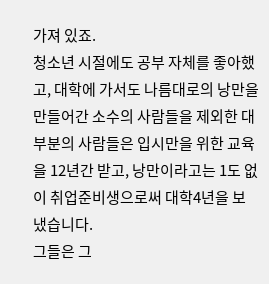가져 있죠.
청소년 시절에도 공부 자체를 좋아했고, 대학에 가서도 나름대로의 낭만을 만들어간 소수의 사람들을 제외한 대부분의 사람들은 입시만을 위한 교육을 12년간 받고, 낭만이라고는 1도 없이 취업준비생으로써 대학4년을 보냈습니다.
그들은 그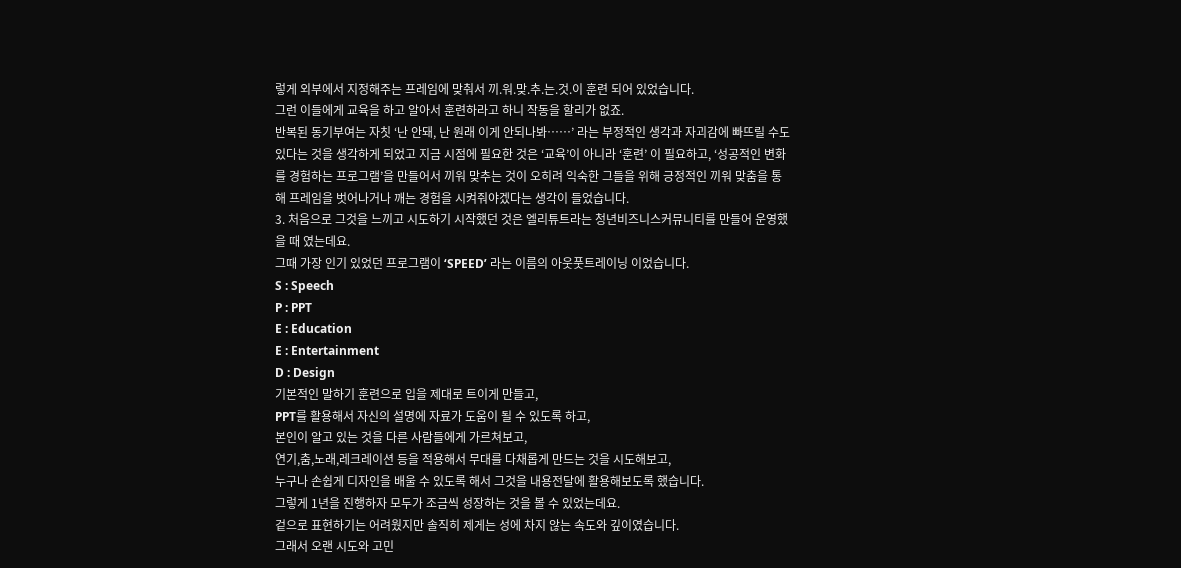렇게 외부에서 지정해주는 프레임에 맞춰서 끼.워.맞.추.는.것.이 훈련 되어 있었습니다.
그런 이들에게 교육을 하고 알아서 훈련하라고 하니 작동을 할리가 없죠.
반복된 동기부여는 자칫 ‘난 안돼, 난 원래 이게 안되나봐……’ 라는 부정적인 생각과 자괴감에 빠뜨릴 수도 있다는 것을 생각하게 되었고 지금 시점에 필요한 것은 ‘교육’이 아니라 ‘훈련’ 이 필요하고, ‘성공적인 변화를 경험하는 프로그램’을 만들어서 끼워 맞추는 것이 오히려 익숙한 그들을 위해 긍정적인 끼워 맞춤을 통해 프레임을 벗어나거나 깨는 경험을 시켜줘야겠다는 생각이 들었습니다.
3. 처음으로 그것을 느끼고 시도하기 시작했던 것은 엘리튜트라는 청년비즈니스커뮤니티를 만들어 운영했을 때 였는데요.
그때 가장 인기 있었던 프로그램이 ‘SPEED’ 라는 이름의 아웃풋트레이닝 이었습니다.
S : Speech
P : PPT
E : Education
E : Entertainment
D : Design
기본적인 말하기 훈련으로 입을 제대로 트이게 만들고,
PPT를 활용해서 자신의 설명에 자료가 도움이 될 수 있도록 하고,
본인이 알고 있는 것을 다른 사람들에게 가르쳐보고,
연기,춤,노래,레크레이션 등을 적용해서 무대를 다채롭게 만드는 것을 시도해보고,
누구나 손쉽게 디자인을 배울 수 있도록 해서 그것을 내용전달에 활용해보도록 했습니다.
그렇게 1년을 진행하자 모두가 조금씩 성장하는 것을 볼 수 있었는데요.
겉으로 표현하기는 어려웠지만 솔직히 제게는 성에 차지 않는 속도와 깊이였습니다.
그래서 오랜 시도와 고민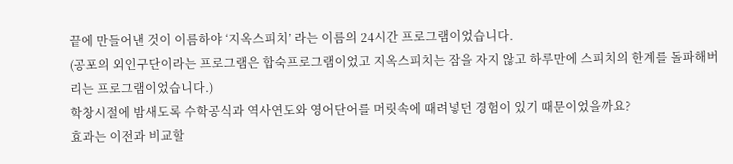끝에 만들어낸 것이 이름하야 ‘지옥스피치’ 라는 이름의 24시간 프로그램이었습니다.
(공포의 외인구단이라는 프로그램은 합숙프로그램이었고 지옥스피치는 잠을 자지 않고 하루만에 스피치의 한계를 돌파해버리는 프로그램이었습니다.)
학창시절에 밤새도록 수학공식과 역사연도와 영어단어를 머릿속에 때려넣던 경험이 있기 때문이었을까요?
효과는 이전과 비교할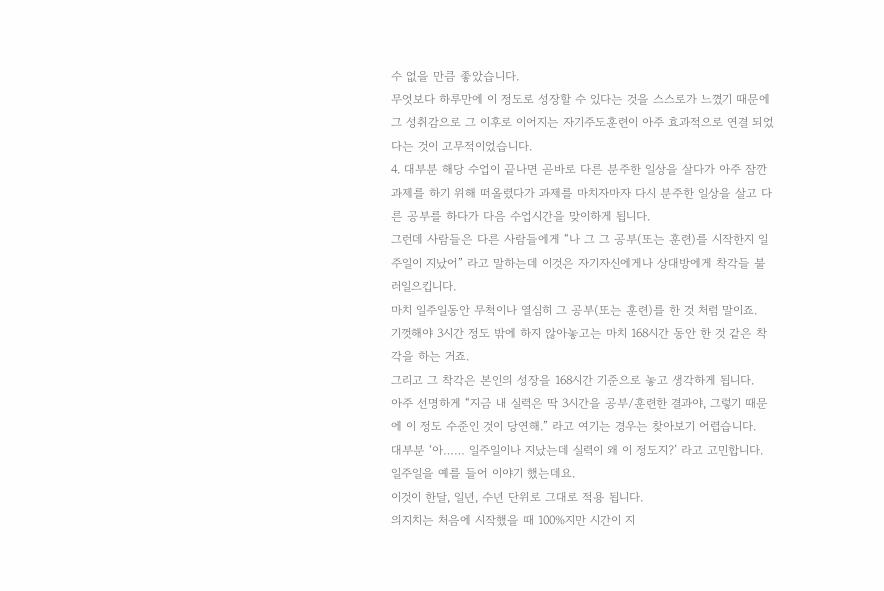수 없을 만큼 좋았습니다.
무엇보다 하루만에 이 정도로 성장할 수 있다는 것을 스스로가 느꼈기 때문에 그 성취감으로 그 이후로 이어지는 자기주도훈련이 아주 효과적으로 연결 되었다는 것이 고무적이었습니다.
4. 대부분 해당 수업이 끝나면 곧바로 다른 분주한 일상을 살다가 아주 잠깐 과제를 하기 위해 떠올렸다가 과제를 마치자마자 다시 분주한 일상을 살고 다른 공부를 하다가 다음 수업시간을 맞이하게 됩니다.
그런데 사람들은 다른 사람들에게 “나 그 그 공부(또는 훈련)를 시작한지 일주일이 지났어” 라고 말하는데 이것은 자기자신에게나 상대방에게 착각들 불러일으킵니다.
마치 일주일동안 무척이나 열심히 그 공부(또는 훈련)를 한 것 처럼 말이죠.
기껏해야 3시간 정도 밖에 하지 않아놓고는 마치 168시간 동안 한 것 같은 착각을 하는 거죠.
그리고 그 착각은 본인의 성장을 168시간 기준으로 놓고 생각하게 됩니다.
아주 선명하게 “지금 내 실력은 딱 3시간을 공부/훈련한 결과야, 그렇기 때문에 이 정도 수준인 것이 당연해.” 라고 여기는 경우는 찾아보기 어렵습니다.
대부분 ‘아…… 일주일이나 지났는데 실력이 왜 이 정도지?’ 라고 고민합니다.
일주일을 예를 들어 이야기 했는데요.
이것이 한달, 일년, 수년 단위로 그대로 적용 됩니다.
의지치는 처음에 시작했을 때 100%지만 시간이 지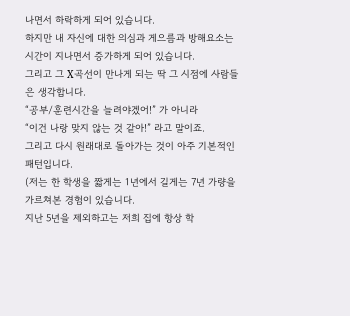나면서 하락하게 되어 있습니다.
하지만 내 자신에 대한 의심과 게으름과 방해요소는 시간이 지나면서 증가하게 되어 있습니다.
그리고 그 X곡선이 만나게 되는 딱 그 시점에 사람들은 생각합니다.
“공부/훈련시간을 늘려야겠어!” 가 아니라
“이건 나랑 맞지 않는 것 같아!” 라고 말이죠.
그리고 다시 원래대로 돌아가는 것이 아주 기본적인 패턴입니다.
(저는 한 학생을 짧게는 1년에서 길게는 7년 가량을 가르쳐본 경험이 있습니다.
지난 5년을 제외하고는 저희 집에 항상 학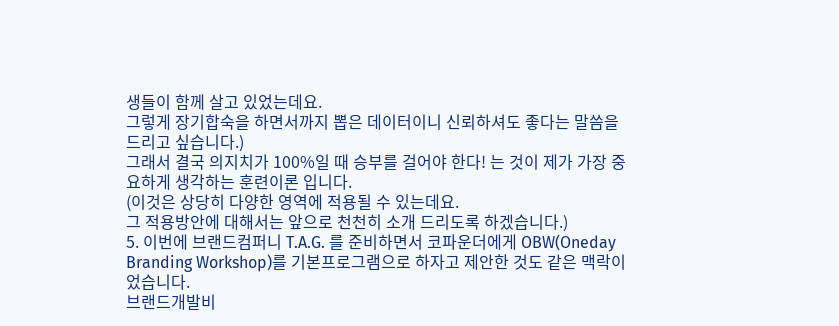생들이 함께 살고 있었는데요.
그렇게 장기합숙을 하면서까지 뽑은 데이터이니 신뢰하셔도 좋다는 말씀을 드리고 싶습니다.)
그래서 결국 의지치가 100%일 때 승부를 걸어야 한다! 는 것이 제가 가장 중요하게 생각하는 훈련이론 입니다.
(이것은 상당히 다양한 영역에 적용될 수 있는데요.
그 적용방안에 대해서는 앞으로 천천히 소개 드리도록 하겠습니다.)
5. 이번에 브랜드컴퍼니 T.A.G. 를 준비하면서 코파운더에게 OBW(Oneday Branding Workshop)를 기본프로그램으로 하자고 제안한 것도 같은 맥락이었습니다.
브랜드개발비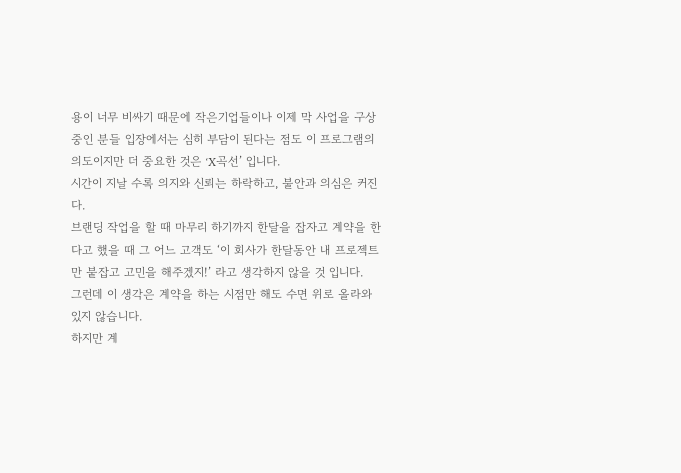용이 너무 비싸기 때문에 작은기업들이나 이제 막 사업을 구상 중인 분들 입장에서는 심히 부담이 된다는 점도 이 프로그램의 의도이지만 더 중요한 것은 ‘X곡선’ 입니다.
시간이 지날 수록 의지와 신뢰는 하락하고, 불안과 의심은 커진다.
브랜딩 작업을 할 때 마무리 하기까지 한달을 잡자고 계약을 한다고 했을 때 그 어느 고객도 ‘이 회사가 한달동안 내 프로젝트만 붙잡고 고민을 해주겠지!’ 라고 생각하지 않을 것 입니다.
그런데 이 생각은 계약을 하는 시점만 해도 수면 위로 올라와 있지 않습니다.
하지만 계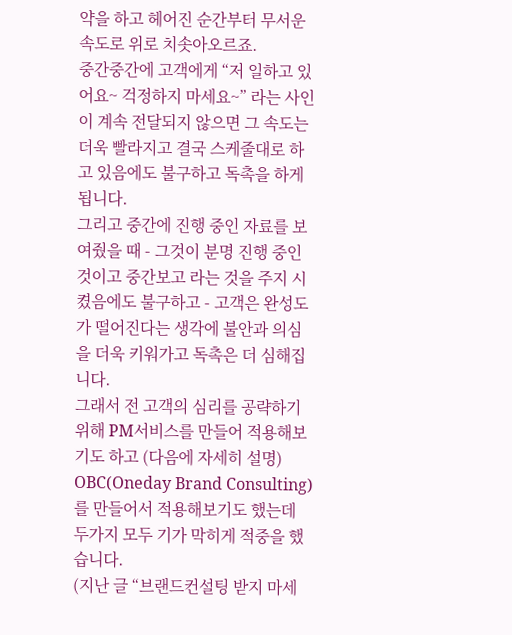약을 하고 헤어진 순간부터 무서운 속도로 위로 치솟아오르죠.
중간중간에 고객에게 “저 일하고 있어요~ 걱정하지 마세요~” 라는 사인이 계속 전달되지 않으면 그 속도는 더욱 빨라지고 결국 스케줄대로 하고 있음에도 불구하고 독촉을 하게 됩니다.
그리고 중간에 진행 중인 자료를 보여줬을 때 - 그것이 분명 진행 중인 것이고 중간보고 라는 것을 주지 시켰음에도 불구하고 - 고객은 완성도가 떨어진다는 생각에 불안과 의심을 더욱 키워가고 독촉은 더 심해집니다.
그래서 전 고객의 심리를 공략하기 위해 PM서비스를 만들어 적용해보기도 하고 (다음에 자세히 설명) OBC(Oneday Brand Consulting)를 만들어서 적용해보기도 했는데 두가지 모두 기가 막히게 적중을 했습니다.
(지난 글 “브랜드컨설팅 받지 마세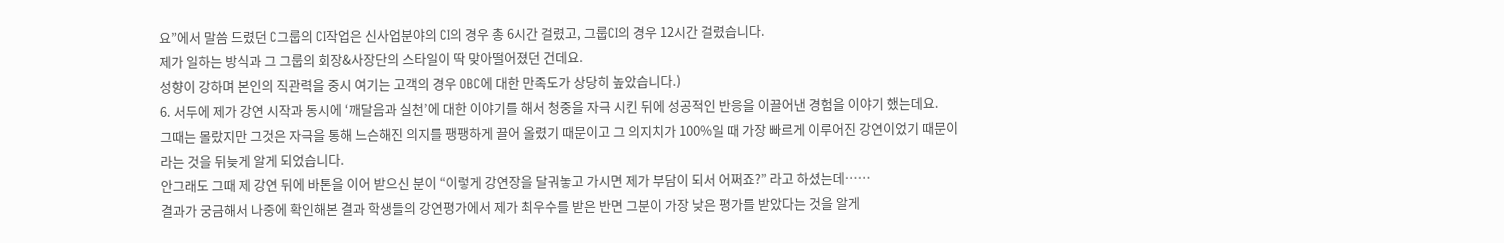요”에서 말씀 드렸던 C그룹의 CI작업은 신사업분야의 CI의 경우 총 6시간 걸렸고, 그룹CI의 경우 12시간 걸렸습니다.
제가 일하는 방식과 그 그룹의 회장&사장단의 스타일이 딱 맞아떨어졌던 건데요.
성향이 강하며 본인의 직관력을 중시 여기는 고객의 경우 OBC에 대한 만족도가 상당히 높았습니다.)
6. 서두에 제가 강연 시작과 동시에 ‘깨달음과 실천’에 대한 이야기를 해서 청중을 자극 시킨 뒤에 성공적인 반응을 이끌어낸 경험을 이야기 했는데요.
그때는 몰랐지만 그것은 자극을 통해 느슨해진 의지를 팽팽하게 끌어 올렸기 때문이고 그 의지치가 100%일 때 가장 빠르게 이루어진 강연이었기 때문이라는 것을 뒤늦게 알게 되었습니다.
안그래도 그때 제 강연 뒤에 바톤을 이어 받으신 분이 “이렇게 강연장을 달궈놓고 가시면 제가 부담이 되서 어쩌죠?” 라고 하셨는데……
결과가 궁금해서 나중에 확인해본 결과 학생들의 강연평가에서 제가 최우수를 받은 반면 그분이 가장 낮은 평가를 받았다는 것을 알게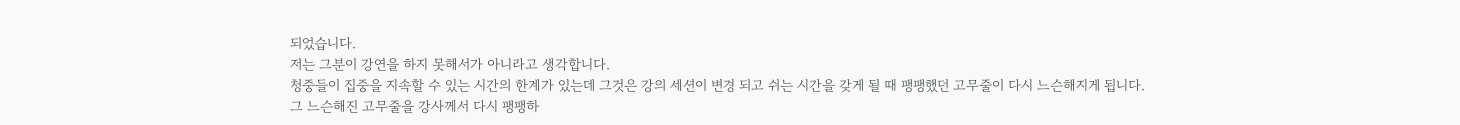되었습니다.
저는 그분이 강연을 하지 못해서가 아니라고 생각합니다.
청중들이 집중을 지속할 수 있는 시간의 한계가 있는데 그것은 강의 세션이 변경 되고 쉬는 시간을 갖게 될 때 팽팽했던 고무줄이 다시 느슨해지게 됩니다.
그 느슨해진 고무줄을 강사께서 다시 팽팽하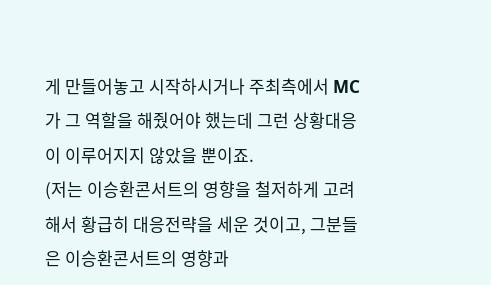게 만들어놓고 시작하시거나 주최측에서 MC가 그 역할을 해줬어야 했는데 그런 상황대응이 이루어지지 않았을 뿐이죠.
(저는 이승환콘서트의 영향을 철저하게 고려해서 황급히 대응전략을 세운 것이고, 그분들은 이승환콘서트의 영향과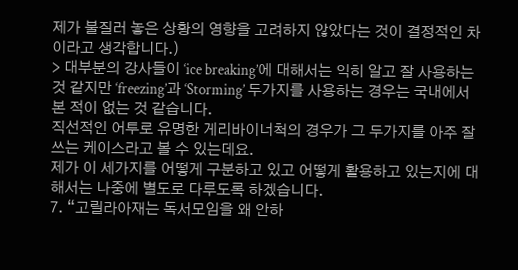제가 불질러 놓은 상황의 영향을 고려하지 않았다는 것이 결정적인 차이라고 생각합니다.)
> 대부분의 강사들이 ‘ice breaking’에 대해서는 익히 알고 잘 사용하는 것 같지만 ‘freezing’과 ‘Storming’ 두가지를 사용하는 경우는 국내에서 본 적이 없는 것 같습니다.
직선적인 어투로 유명한 게리바이너척의 경우가 그 두가지를 아주 잘 쓰는 케이스라고 볼 수 있는데요.
제가 이 세가지를 어떻게 구분하고 있고 어떻게 활용하고 있는지에 대해서는 나중에 별도로 다루도록 하겠습니다.
7. “고릴라아재는 독서모임을 왜 안하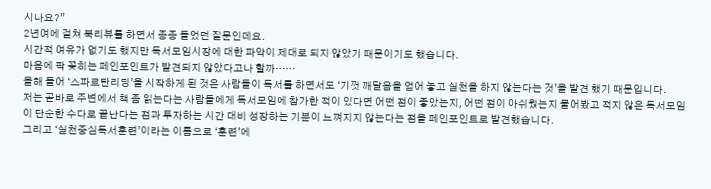시나요?”
2년여에 걸쳐 북리뷰를 하면서 종종 들었던 질문인데요.
시간적 여유가 없기도 했지만 독서모임시장에 대한 파악이 제대로 되지 않았기 때문이기도 했습니다.
마음에 팍 꽂히는 페인포인트가 발견되지 않았다고나 할까……
올해 들어 ‘스파르탄리딩’을 시작하게 된 것은 사람들이 독서를 하면서도 ‘기껏 깨달음을 얻어 놓고 실천을 하지 않는다는 것’을 발견 했기 때문입니다.
저는 곧바로 주변에서 책 좀 읽는다는 사람들에게 독서모임에 참가한 적이 있다면 어떤 점이 좋았는지, 어떤 점이 아쉬웠는지 물어봤고 적지 않은 독서모임이 단순한 수다로 끝난다는 점과 투자하는 시간 대비 성장하는 기분이 느껴지지 않는다는 점을 페인포인트로 발견했습니다.
그리고 ‘실천중심독서훈련’이라는 이름으로 ‘훈련’에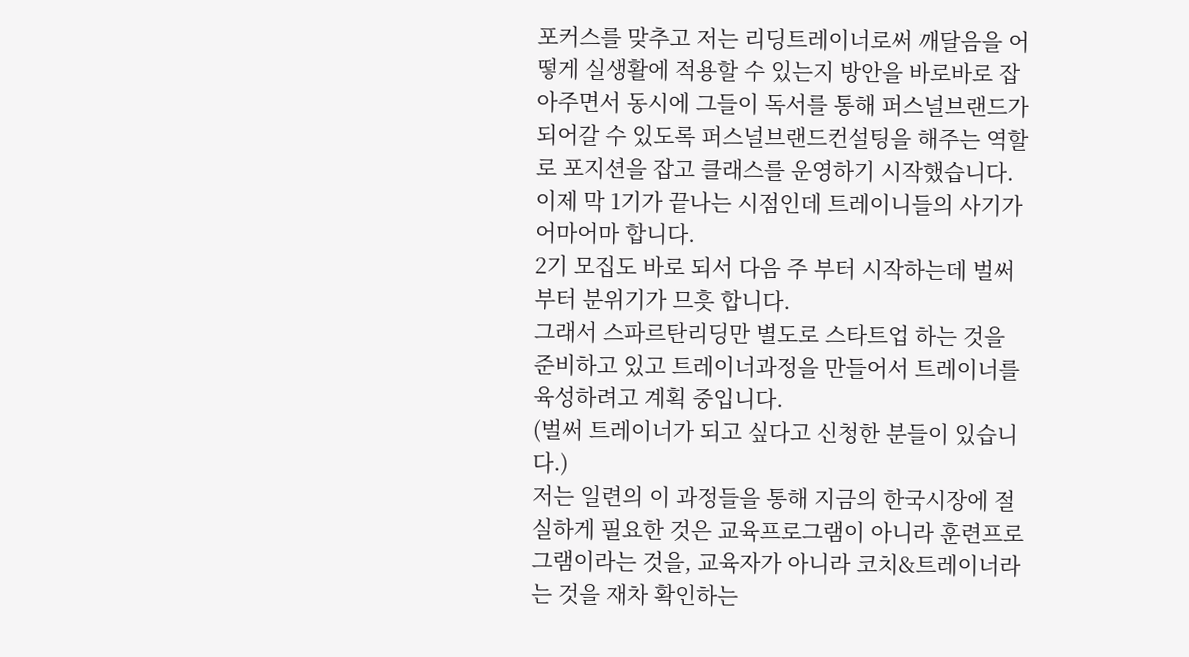포커스를 맞추고 저는 리딩트레이너로써 깨달음을 어떻게 실생활에 적용할 수 있는지 방안을 바로바로 잡아주면서 동시에 그들이 독서를 통해 퍼스널브랜드가 되어갈 수 있도록 퍼스널브랜드컨설팅을 해주는 역할로 포지션을 잡고 클래스를 운영하기 시작했습니다.
이제 막 1기가 끝나는 시점인데 트레이니들의 사기가 어마어마 합니다.
2기 모집도 바로 되서 다음 주 부터 시작하는데 벌써부터 분위기가 므흣 합니다.
그래서 스파르탄리딩만 별도로 스타트업 하는 것을 준비하고 있고 트레이너과정을 만들어서 트레이너를 육성하려고 계획 중입니다.
(벌써 트레이너가 되고 싶다고 신청한 분들이 있습니다.)
저는 일련의 이 과정들을 통해 지금의 한국시장에 절실하게 필요한 것은 교육프로그램이 아니라 훈련프로그램이라는 것을, 교육자가 아니라 코치&트레이너라는 것을 재차 확인하는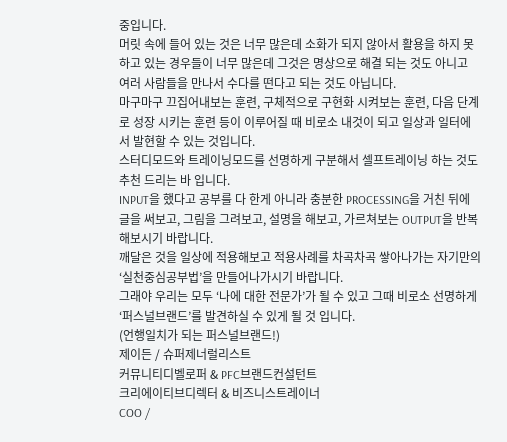중입니다.
머릿 속에 들어 있는 것은 너무 많은데 소화가 되지 않아서 활용을 하지 못하고 있는 경우들이 너무 많은데 그것은 명상으로 해결 되는 것도 아니고 여러 사람들을 만나서 수다를 떤다고 되는 것도 아닙니다.
마구마구 끄집어내보는 훈련, 구체적으로 구현화 시켜보는 훈련, 다음 단계로 성장 시키는 훈련 등이 이루어질 때 비로소 내것이 되고 일상과 일터에서 발현할 수 있는 것입니다.
스터디모드와 트레이닝모드를 선명하게 구분해서 셀프트레이닝 하는 것도 추천 드리는 바 입니다.
INPUT을 했다고 공부를 다 한게 아니라 충분한 PROCESSING을 거친 뒤에 글을 써보고, 그림을 그려보고, 설명을 해보고, 가르쳐보는 OUTPUT을 반복해보시기 바랍니다.
깨달은 것을 일상에 적용해보고 적용사례를 차곡차곡 쌓아나가는 자기만의 ‘실천중심공부법’을 만들어나가시기 바랍니다.
그래야 우리는 모두 ‘나에 대한 전문가’가 될 수 있고 그때 비로소 선명하게 ‘퍼스널브랜드’를 발견하실 수 있게 될 것 입니다.
(언행일치가 되는 퍼스널브랜드!)
제이든 / 슈퍼제너럴리스트
커뮤니티디벨로퍼 & PFC브랜드컨설턴트
크리에이티브디렉터 & 비즈니스트레이너
COO /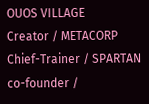OUOS VILLAGE
Creator / METACORP
Chief-Trainer / SPARTAN
co-founder /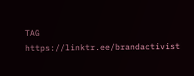TAG
https://linktr.ee/brandactivist